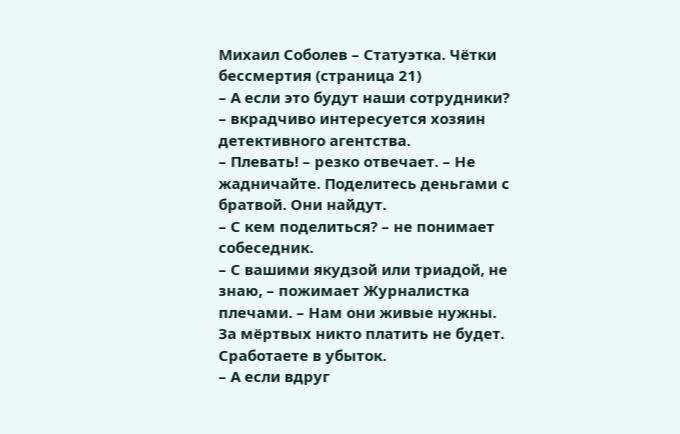Михаил Соболев – Статуэтка. Чётки бессмертия (страница 21)
– А если это будут наши сотрудники? – вкрадчиво интересуется хозяин детективного агентства.
– Плевать! – резко отвечает. – Не жадничайте. Поделитесь деньгами с братвой. Они найдут.
– С кем поделиться? – не понимает собеседник.
– С вашими якудзой или триадой, не знаю, – пожимает Журналистка плечами. – Нам они живые нужны. За мёртвых никто платить не будет. Сработаете в убыток.
– А если вдруг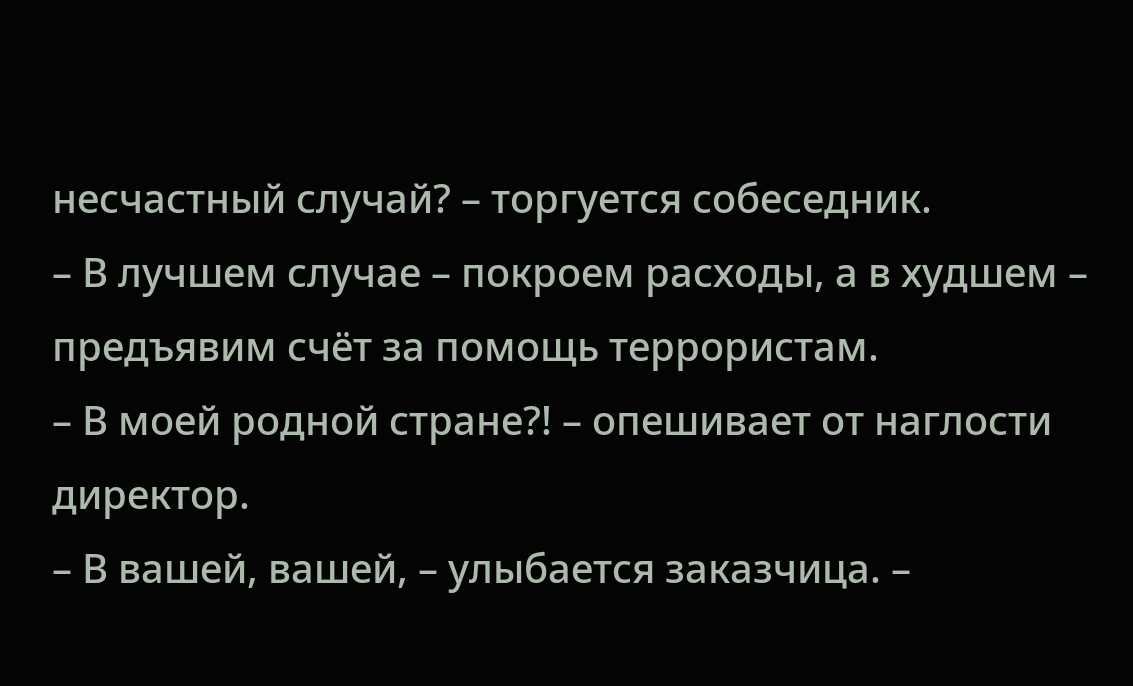несчастный случай? – торгуется собеседник.
– В лучшем случае – покроем расходы, а в худшем – предъявим счёт за помощь террористам.
– В моей родной стране?! – опешивает от наглости директор.
– В вашей, вашей, – улыбается заказчица. –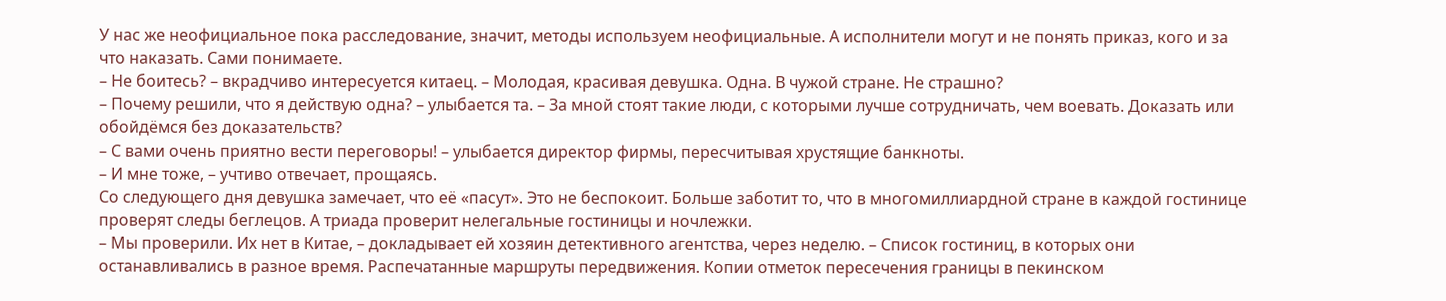У нас же неофициальное пока расследование, значит, методы используем неофициальные. А исполнители могут и не понять приказ, кого и за что наказать. Сами понимаете.
– Не боитесь? – вкрадчиво интересуется китаец. – Молодая, красивая девушка. Одна. В чужой стране. Не страшно?
– Почему решили, что я действую одна? – улыбается та. – За мной стоят такие люди, с которыми лучше сотрудничать, чем воевать. Доказать или обойдёмся без доказательств?
– С вами очень приятно вести переговоры! – улыбается директор фирмы, пересчитывая хрустящие банкноты.
– И мне тоже, – учтиво отвечает, прощаясь.
Со следующего дня девушка замечает, что её «пасут». Это не беспокоит. Больше заботит то, что в многомиллиардной стране в каждой гостинице проверят следы беглецов. А триада проверит нелегальные гостиницы и ночлежки.
– Мы проверили. Их нет в Китае, – докладывает ей хозяин детективного агентства, через неделю. – Список гостиниц, в которых они останавливались в разное время. Распечатанные маршруты передвижения. Копии отметок пересечения границы в пекинском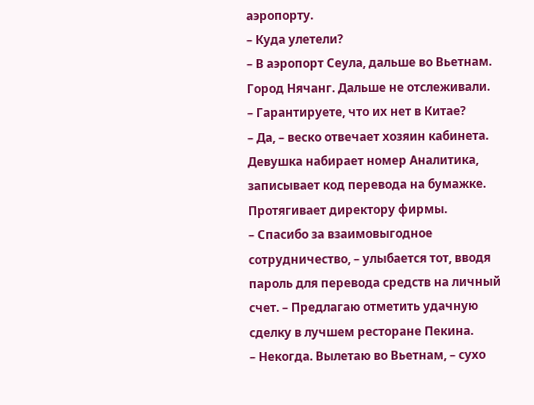аэропорту.
– Куда улетели?
– В аэропорт Сеула, дальше во Вьетнам. Город Нячанг. Дальше не отслеживали.
– Гарантируете, что их нет в Китае?
– Да, – веско отвечает хозяин кабинета.
Девушка набирает номер Аналитика, записывает код перевода на бумажке. Протягивает директору фирмы.
– Спасибо за взаимовыгодное сотрудничество, – улыбается тот, вводя пароль для перевода средств на личный счет. – Предлагаю отметить удачную сделку в лучшем ресторане Пекина.
– Некогда. Вылетаю во Вьетнам, – сухо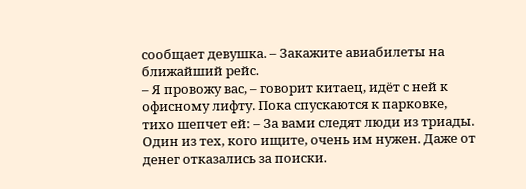сообщает девушка. – Закажите авиабилеты на ближайший рейс.
– Я провожу вас, – говорит китаец, идёт с ней к офисному лифту. Пока спускаются к парковке, тихо шепчет ей: – За вами следят люди из триады. Один из тех, кого ищите, очень им нужен. Даже от денег отказались за поиски.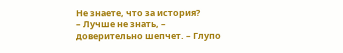Не знаете, что за история?
– Лучше не знать, – доверительно шепчет. – Глупо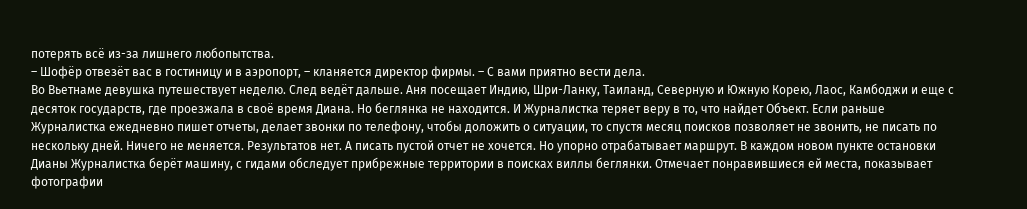потерять всё из-за лишнего любопытства.
– Шофёр отвезёт вас в гостиницу и в аэропорт, – кланяется директор фирмы. – С вами приятно вести дела.
Во Вьетнаме девушка путешествует неделю. След ведёт дальше. Аня посещает Индию, Шри-Ланку, Таиланд, Северную и Южную Корею, Лаос, Камбоджи и еще с десяток государств, где проезжала в своё время Диана. Но беглянка не находится. И Журналистка теряет веру в то, что найдет Объект. Если раньше Журналистка ежедневно пишет отчеты, делает звонки по телефону, чтобы доложить о ситуации, то спустя месяц поисков позволяет не звонить, не писать по нескольку дней. Ничего не меняется. Результатов нет. А писать пустой отчет не хочется. Но упорно отрабатывает маршрут. В каждом новом пункте остановки Дианы Журналистка берёт машину, с гидами обследует прибрежные территории в поисках виллы беглянки. Отмечает понравившиеся ей места, показывает фотографии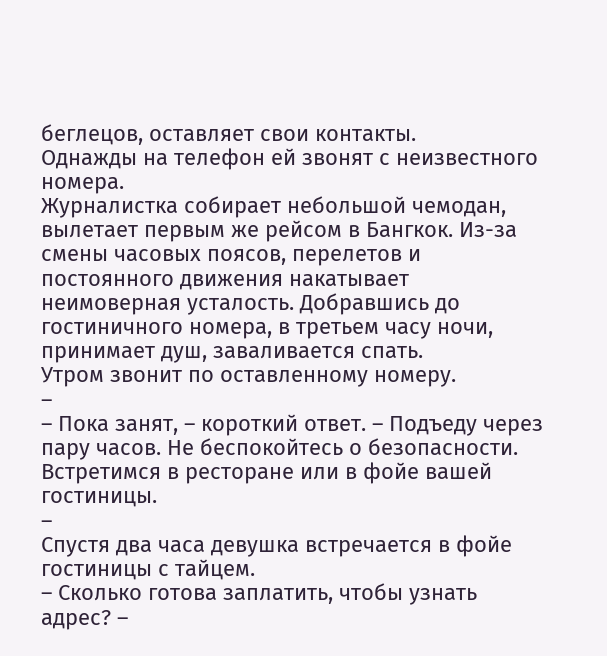беглецов, оставляет свои контакты.
Однажды на телефон ей звонят с неизвестного номера.
Журналистка собирает небольшой чемодан, вылетает первым же рейсом в Бангкок. Из-за смены часовых поясов, перелетов и постоянного движения накатывает неимоверная усталость. Добравшись до гостиничного номера, в третьем часу ночи, принимает душ, заваливается спать.
Утром звонит по оставленному номеру.
–
– Пока занят, – короткий ответ. – Подъеду через пару часов. Не беспокойтесь о безопасности. Встретимся в ресторане или в фойе вашей гостиницы.
–
Спустя два часа девушка встречается в фойе гостиницы с тайцем.
– Сколько готова заплатить, чтобы узнать адрес? –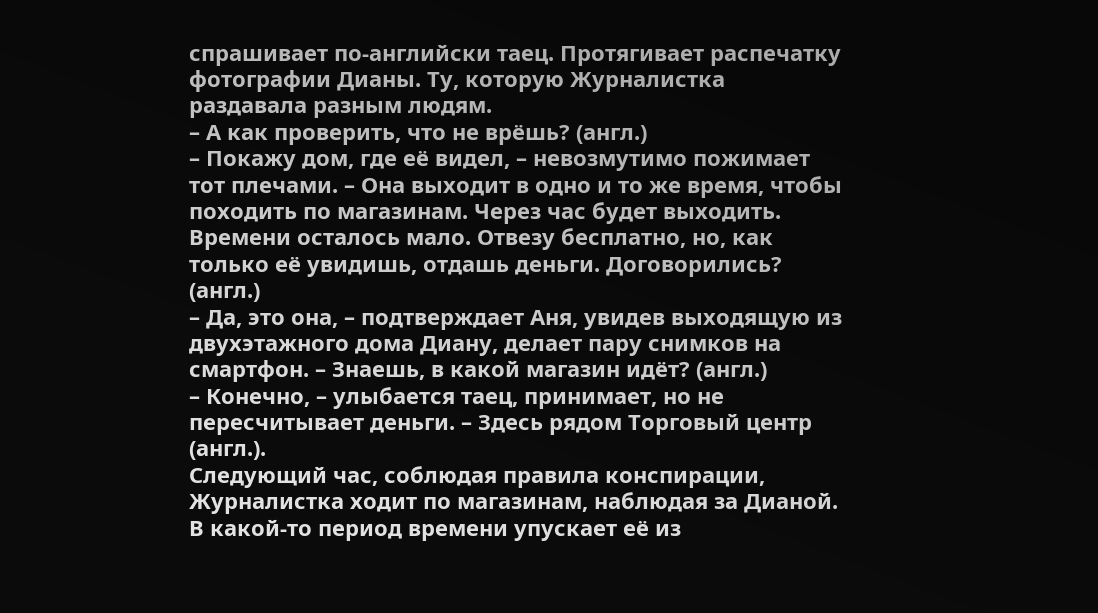спрашивает по-английски таец. Протягивает распечатку фотографии Дианы. Ту, которую Журналистка раздавала разным людям.
– А как проверить, что не врёшь? (англ.)
– Покажу дом, где её видел, – невозмутимо пожимает тот плечами. – Она выходит в одно и то же время, чтобы походить по магазинам. Через час будет выходить. Времени осталось мало. Отвезу бесплатно, но, как только её увидишь, отдашь деньги. Договорились? (англ.)
– Да, это она, – подтверждает Аня, увидев выходящую из двухэтажного дома Диану, делает пару снимков на смартфон. – Знаешь, в какой магазин идёт? (англ.)
– Конечно, – улыбается таец, принимает, но не пересчитывает деньги. – Здесь рядом Торговый центр (англ.).
Следующий час, соблюдая правила конспирации, Журналистка ходит по магазинам, наблюдая за Дианой. В какой-то период времени упускает её из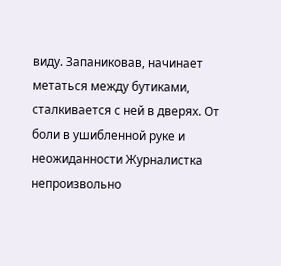виду. Запаниковав, начинает метаться между бутиками, сталкивается с ней в дверях. От боли в ушибленной руке и неожиданности Журналистка непроизвольно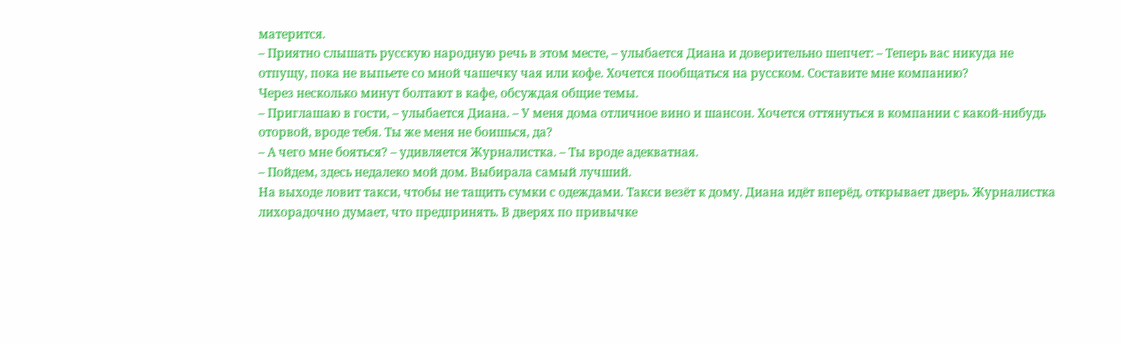матерится.
– Приятно слышать русскую народную речь в этом месте, – улыбается Диана и доверительно шепчет: – Теперь вас никуда не отпущу, пока не выпьете со мной чашечку чая или кофе. Хочется пообщаться на русском. Составите мне компанию?
Через несколько минут болтают в кафе, обсуждая общие темы.
– Приглашаю в гости, – улыбается Диана. – У меня дома отличное вино и шансон. Хочется оттянуться в компании с какой-нибудь оторвой, вроде тебя. Ты же меня не боишься, да?
– А чего мне бояться? – удивляется Журналистка. – Ты вроде адекватная.
– Пойдем, здесь недалеко мой дом. Выбирала самый лучший.
На выходе ловит такси, чтобы не тащить сумки с одеждами. Такси везёт к дому. Диана идёт вперёд, открывает дверь. Журналистка лихорадочно думает, что предпринять. В дверях по привычке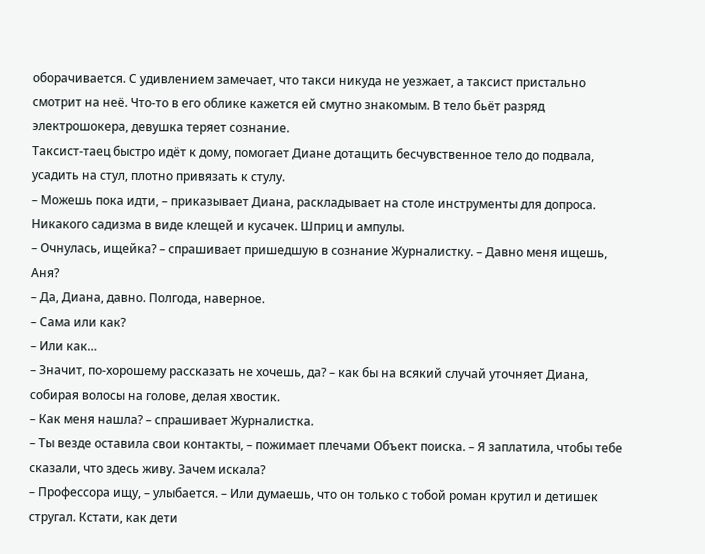оборачивается. С удивлением замечает, что такси никуда не уезжает, а таксист пристально смотрит на неё. Что-то в его облике кажется ей смутно знакомым. В тело бьёт разряд электрошокера, девушка теряет сознание.
Таксист-таец быстро идёт к дому, помогает Диане дотащить бесчувственное тело до подвала, усадить на стул, плотно привязать к стулу.
– Можешь пока идти, – приказывает Диана, раскладывает на столе инструменты для допроса. Никакого садизма в виде клещей и кусачек. Шприц и ампулы.
– Очнулась, ищейка? – спрашивает пришедшую в сознание Журналистку. – Давно меня ищешь, Аня?
– Да, Диана, давно. Полгода, наверное.
– Сама или как?
– Или как…
– Значит, по-хорошему рассказать не хочешь, да? – как бы на всякий случай уточняет Диана, собирая волосы на голове, делая хвостик.
– Как меня нашла? – спрашивает Журналистка.
– Ты везде оставила свои контакты, – пожимает плечами Объект поиска. – Я заплатила, чтобы тебе сказали, что здесь живу. Зачем искала?
– Профессора ищу, – улыбается. – Или думаешь, что он только с тобой роман крутил и детишек стругал. Кстати, как дети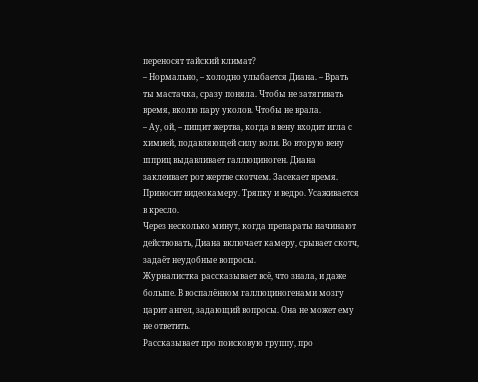переносят тайский климат?
– Нормально, – холодно улыбается Диана. – Врать ты мастачка, сразу поняла. Чтобы не затягивать время, вколю пару уколов. Чтобы не врала.
– Ау, ой, – пищит жертва, когда в вену входит игла с химией, подавляющей силу воли. Во вторую вену шприц выдавливает галлюциноген. Диана заклеивает рот жертве скотчем. Засекает время. Приносит видеокамеру. Тряпку и ведро. Усаживается в кресло.
Через несколько минут, когда препараты начинают действовать, Диана включает камеру, срывает скотч, задаёт неудобные вопросы.
Журналистка рассказывает всё, что знала, и даже больше. В воспалённом галлюциногенами мозгу царит ангел, задающий вопросы. Она не может ему не ответить.
Рассказывает про поисковую группу, про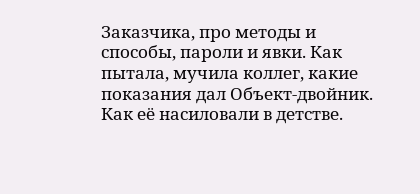Заказчика, про методы и способы, пароли и явки. Как пытала, мучила коллег, какие показания дал Объект-двойник. Как её насиловали в детстве.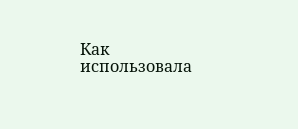Как использовала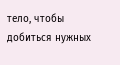тело, чтобы добиться нужных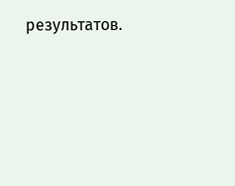результатов.